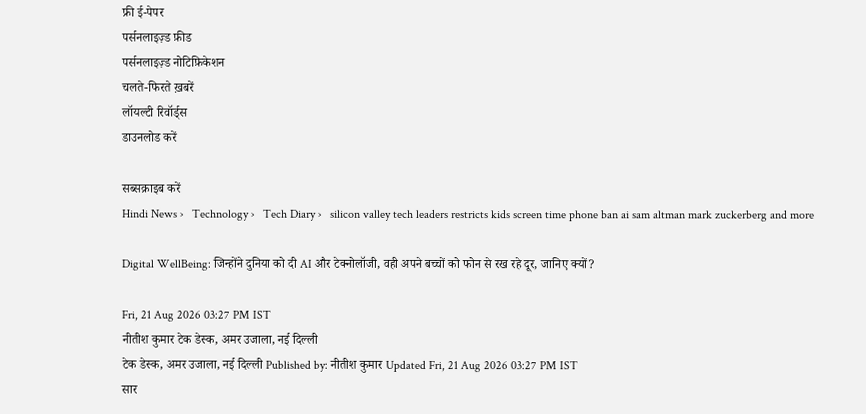फ्री ई-पेपर
पर्सनलाइज़्ड फ़ीड
पर्सनलाइज़्ड नोटिफ़िकेशन
चलते-फिरते ख़बरें
लॉयल्टी रिवॉर्ड्स
डाउनलोड करें

सब्सक्राइब करें
Hindi News ›   Technology ›   Tech Diary ›   silicon valley tech leaders restricts kids screen time phone ban ai sam altman mark zuckerberg and more

Digital WellBeing: जिन्होंने दुनिया को दी AI और टेक्नोलॉजी, वही अपने बच्चों को फोन से रख रहे दूर, जानिए क्यों?

Fri, 21 Aug 2026 03:27 PM IST
नीतीश कुमार टेक डेस्क, अमर उजाला, नई दिल्ली
टेक डेस्क, अमर उजाला, नई दिल्ली Published by: नीतीश कुमार Updated Fri, 21 Aug 2026 03:27 PM IST
सार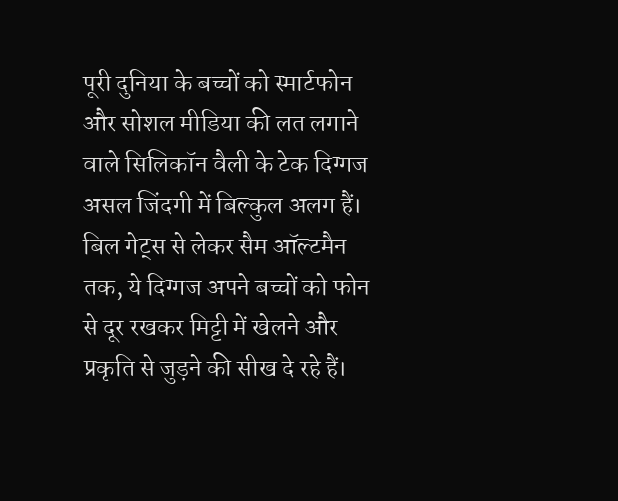पूरी दुनिया के बच्चों को स्मार्टफोन और सोशल मीडिया की लत लगाने वाले सिलिकॉन वैली के टेक दिग्गज असल जिंदगी में बिल्कुल अलग हैं। बिल गेट्स से लेकर सैम ऑल्टमैन तक, ये दिग्गज अपने बच्चों को फोन से दूर रखकर मिट्टी में खेलने और प्रकृति से जुड़ने की सीख दे रहे हैं।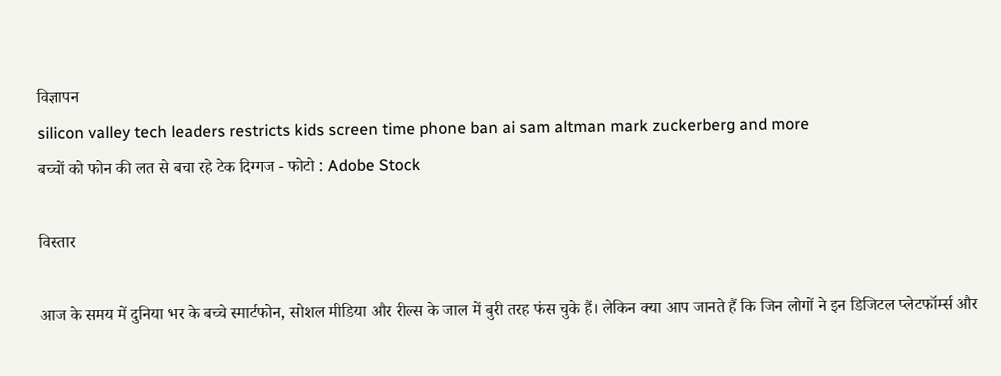विज्ञापन
silicon valley tech leaders restricts kids screen time phone ban ai sam altman mark zuckerberg and more
बच्चों को फोन की लत से बचा रहे टेक दिग्गज - फोटो : Adobe Stock

विस्तार

आज के समय में दुनिया भर के बच्चे स्मार्टफोन, सोशल मीडिया और रील्स के जाल में बुरी तरह फंस चुके हैं। लेकिन क्या आप जानते हैं कि जिन लोगों ने इन डिजिटल प्लेटफॉर्म्स और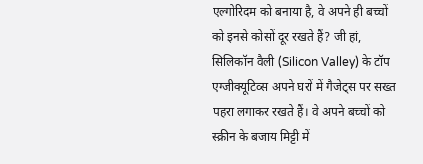एल्गोरिदम को बनाया है, वे अपने ही बच्चों को इनसे कोसों दूर रखते हैं? जी हां, सिलिकॉन वैली (Silicon Valley) के टॉप एग्जीक्यूटिव्स अपने घरों में गैजेट्स पर सख्त पहरा लगाकर रखते हैं। वे अपने बच्चों को स्क्रीन के बजाय मिट्टी में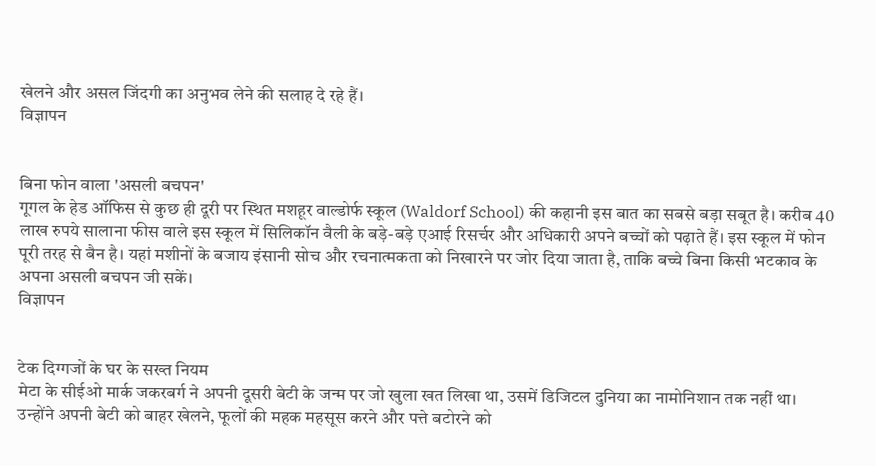खेलने और असल जिंदगी का अनुभव लेने की सलाह दे रहे हैं।
विज्ञापन


बिना फोन वाला 'असली बचपन'
गूगल के हेड ऑफिस से कुछ ही दूरी पर स्थित मशहूर वाल्डोर्फ स्कूल (Waldorf School) की कहानी इस बात का सबसे बड़ा सबूत है। करीब 40 लाख रुपये सालाना फीस वाले इस स्कूल में सिलिकॉन वैली के बड़े-बड़े एआई रिसर्चर और अधिकारी अपने बच्चों को पढ़ाते हैं। इस स्कूल में फोन पूरी तरह से बैन है। यहां मशीनों के बजाय इंसानी सोच और रचनात्मकता को निखारने पर जोर दिया जाता है, ताकि बच्चे बिना किसी भटकाव के अपना असली बचपन जी सकें।
विज्ञापन


टेक दिग्गजों के घर के सख्त नियम
मेटा के सीईओ मार्क जकरबर्ग ने अपनी दूसरी बेटी के जन्म पर जो खुला खत लिखा था, उसमें डिजिटल दुनिया का नामोनिशान तक नहीं था। उन्होंने अपनी बेटी को बाहर खेलने, फूलों की महक महसूस करने और पत्ते बटोरने को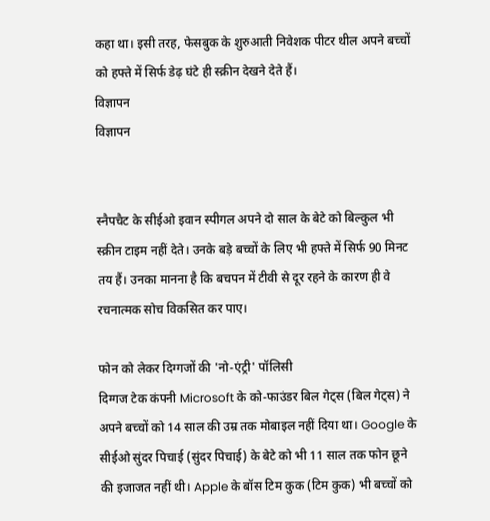कहा था। इसी तरह, फेसबुक के शुरुआती निवेशक पीटर थील अपने बच्चों को हफ्ते में सिर्फ डेढ़ घंटे ही स्क्रीन देखने देते हैं।
विज्ञापन
विज्ञापन


स्नैपचैट के सीईओ इवान स्पीगल अपने दो साल के बेटे को बिल्कुल भी स्क्रीन टाइम नहीं देते। उनके बड़े बच्चों के लिए भी हफ्ते में सिर्फ 90 मिनट तय हैं। उनका मानना है कि बचपन में टीवी से दूर रहने के कारण ही वे रचनात्मक सोच विकसित कर पाए।

फोन को लेकर दिग्गजों की 'नो-एंट्री' पॉलिसी
दिग्गज टेक कंपनी Microsoft के को-फाउंडर बिल गेट्स (बिल गेट्स) ने अपने बच्चों को 14 साल की उम्र तक मोबाइल नहीं दिया था। Google के सीईओ सुंदर पिचाई (सुंदर पिचाई) के बेटे को भी 11 साल तक फोन छूने की इजाजत नहीं थी। Apple के बॉस टिम कुक (टिम कुक) भी बच्चों को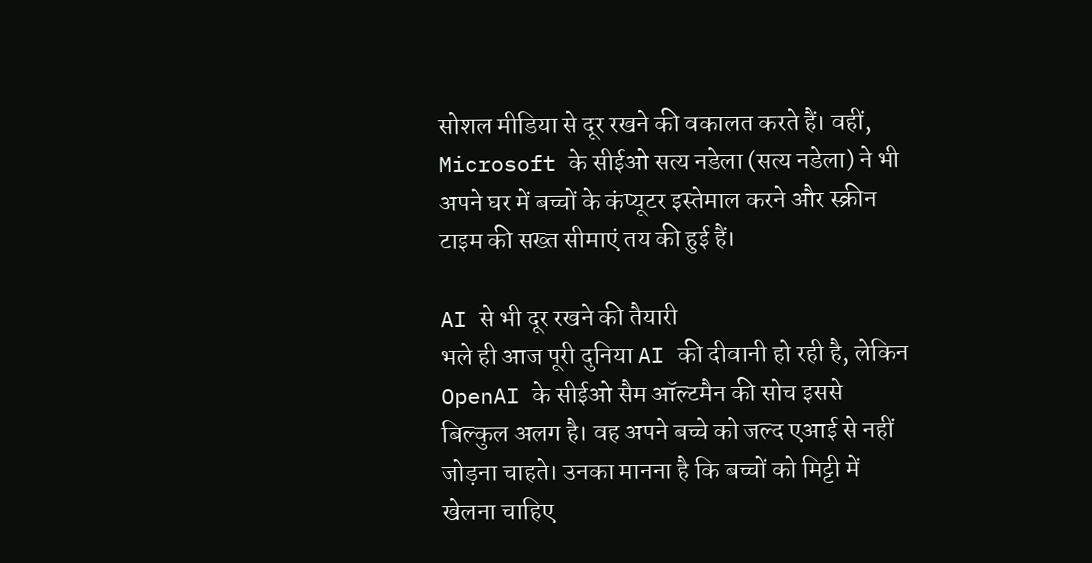सोशल मीडिया से दूर रखने की वकालत करते हैं। वहीं, Microsoft के सीईओ सत्य नडेला (सत्य नडेला) ने भी अपने घर में बच्चों के कंप्यूटर इस्तेमाल करने और स्क्रीन टाइम की सख्त सीमाएं तय की हुई हैं।

AI से भी दूर रखने की तैयारी
भले ही आज पूरी दुनिया AI की दीवानी हो रही है, लेकिन OpenAI के सीईओ सैम ऑल्टमैन की सोच इससे बिल्कुल अलग है। वह अपने बच्चे को जल्द एआई से नहीं जोड़ना चाहते। उनका मानना है कि बच्चों को मिट्टी में खेलना चाहिए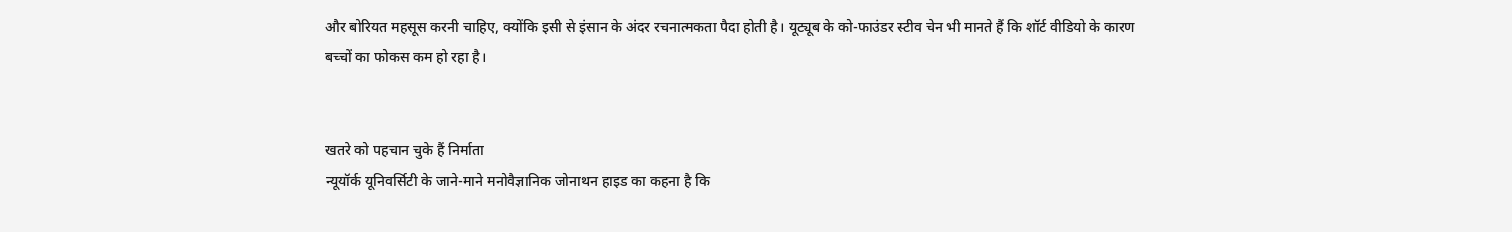और बोरियत महसूस करनी चाहिए, क्योंकि इसी से इंसान के अंदर रचनात्मकता पैदा होती है। यूट्यूब के को-फाउंडर स्टीव चेन भी मानते हैं कि शॉर्ट वीडियो के कारण बच्चों का फोकस कम हो रहा है।


खतरे को पहचान चुके हैं निर्माता
न्यूयॉर्क यूनिवर्सिटी के जाने-माने मनोवैज्ञानिक जोनाथन हाइड का कहना है कि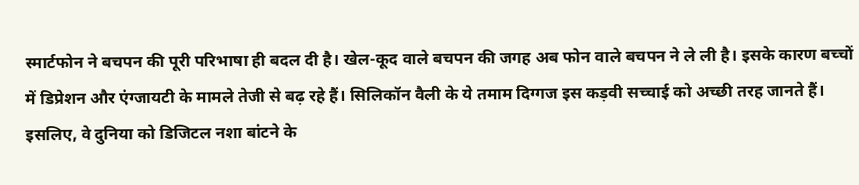स्मार्टफोन ने बचपन की पूरी परिभाषा ही बदल दी है। खेल-कूद वाले बचपन की जगह अब फोन वाले बचपन ने ले ली है। इसके कारण बच्चों में डिप्रेशन और एंग्जायटी के मामले तेजी से बढ़ रहे हैं। सिलिकॉन वैली के ये तमाम दिग्गज इस कड़वी सच्चाई को अच्छी तरह जानते हैं। इसलिए, वे दुनिया को डिजिटल नशा बांटने के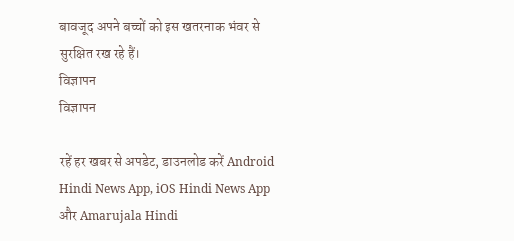बावजूद अपने बच्चों को इस खतरनाक भंवर से सुरक्षित रख रहे हैं।
विज्ञापन
विज्ञापन

रहें हर खबर से अपडेट, डाउनलोड करें Android Hindi News App, iOS Hindi News App और Amarujala Hindi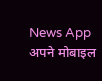News App अपने मोबाइल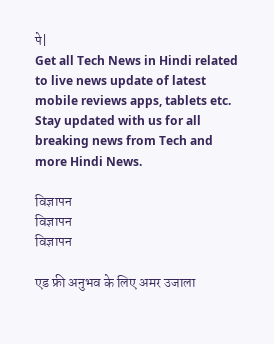पे|
Get all Tech News in Hindi related to live news update of latest mobile reviews apps, tablets etc. Stay updated with us for all breaking news from Tech and more Hindi News.

विज्ञापन
विज्ञापन
विज्ञापन

एड फ्री अनुभव के लिए अमर उजाला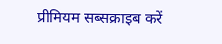प्रीमियम सब्सक्राइब करें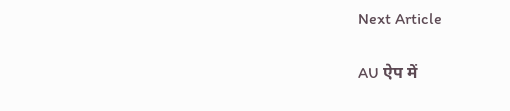Next Article

AU ऐप में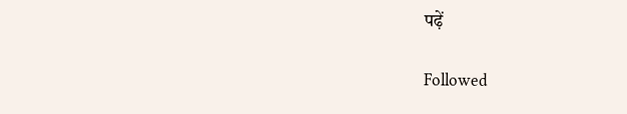पढ़ें

Followed